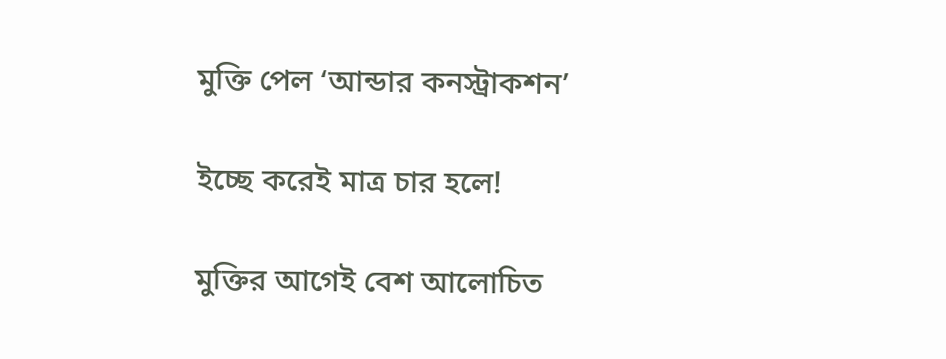মুক্তি পেল ‘আন্ডার কনস্ট্রাকশন’

ইচ্ছে করেই মাত্র চার হলে!

মুক্তির আগেই বেশ আলোচিত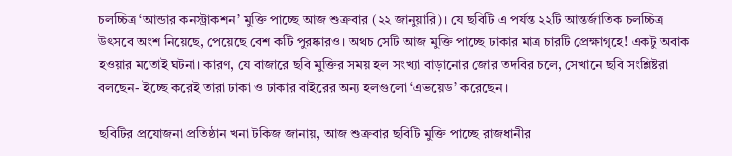চলচ্চিত্র ‘আন্ডার কনস্ট্রাকশন’ মুক্তি পাচ্ছে আজ শুক্রবার (২২ জানুয়ারি)। যে ছবিটি এ পর্যন্ত ২২টি আন্তর্জাতিক চলচ্চিত্র উৎসবে অংশ নিয়েছে, পেয়েছে বেশ কটি পুরষ্কারও। অথচ সেটি আজ মুক্তি পাচ্ছে ঢাকার মাত্র চারটি প্রেক্ষাগৃহে! একটু অবাক হওয়ার মতোই ঘটনা। কারণ, যে বাজারে ছবি মুক্তির সময় হল সংখ্যা বাড়ানোর জোর তদবির চলে, সেখানে ছবি সংশ্লিষ্টরা বলছেন- ইচ্ছে করেই তারা ঢাকা ও ঢাকার বাইরের অন্য হলগুলো ‘এভয়েড’ করেছেন।

ছবিটির প্রযোজনা প্রতিষ্ঠান খনা টকিজ জানায়, আজ শুক্রবার ছবিটি মুক্তি পাচ্ছে রাজধানীর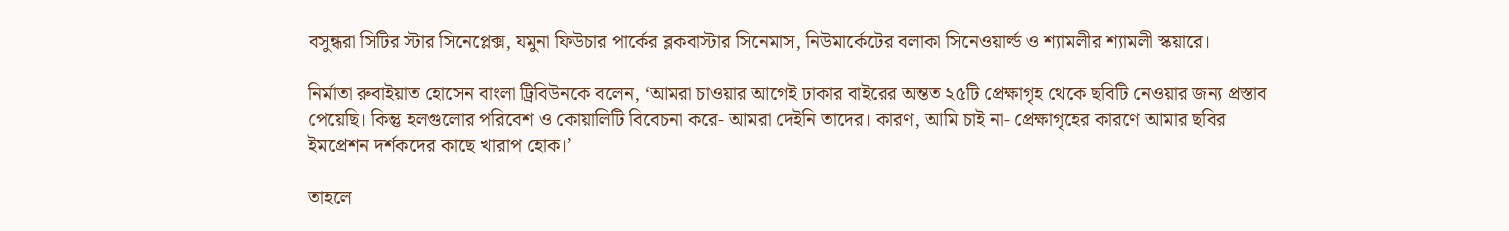বসুন্ধরা সিটির স্টার সিনেপ্লেক্স, যমুনা ফিউচার পার্কের ব্লকবাস্টার সিনেমাস, নিউমার্কেটের বলাকা সিনেওয়ার্ল্ড ও শ্যামলীর শ্যামলী স্কয়ারে।

নির্মাতা রুবাইয়াত হোসেন বাংলা ট্রিবিউনকে বলেন, ‘আমরা চাওয়ার আগেই ঢাকার বাইরের অন্তত ২৫টি প্রেক্ষাগৃহ থেকে ছবিটি নেওয়ার জন্য প্রস্তাব পেয়েছি। কিন্তু হলগুলোর পরিবেশ ও কোয়ালিটি বিবেচনা করে- আমরা দেইনি তাদের। কারণ, আমি চাই না- প্রেক্ষাগৃহের কারণে আমার ছবির ইমপ্রেশন দর্শকদের কাছে খারাপ হোক।’

তাহলে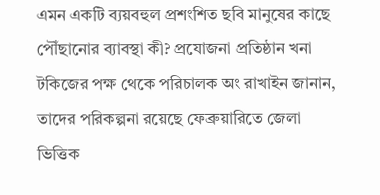এমন একটি ব্যয়বহুল প্রশংশিত ছবি মানুষের কাছে পৌঁছানোর ব্যাবস্থা কী? প্রযোজনা প্রতিষ্ঠান খনা টকিজের পক্ষ থেকে পরিচালক অং রাখাইন জানান, তাদের পরিকল্পনা রয়েছে ফেব্রুয়ারিতে জেলা ভিত্তিক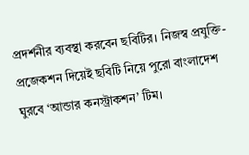প্রদর্শনীর ব্যবস্থা করবেন ছবিটির। নিজস্ব প্রযুক্তি-প্রজেকশন দিয়েই ছবিটি নিয়ে পুরো বাংলাদেশ ঘুরবে ‘আন্ডার কনস্ট্রাকশন’ টিম।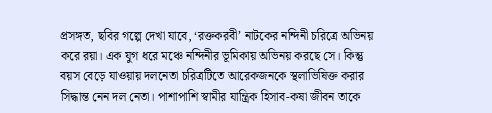প্রসঙ্গত, ছবির গল্পে দেখা যাবে, ‘রক্তকরবী’ নাটকের নন্দিনী চরিত্রে অভিনয় করে রয়া। এক যুগ ধরে মঞ্চে নন্দিনীর ভূমিকায় অভিনয় করছে সে। কিন্তু বয়স বেড়ে যাওয়ায় দলনেতা চরিত্রটিতে আরেকজনকে স্থলাভিষিক্ত করার সিদ্ধান্ত নেন দল নেতা। পাশাপাশি স্বামীর যান্ত্রিক হিসাব-কষা জীবন তাকে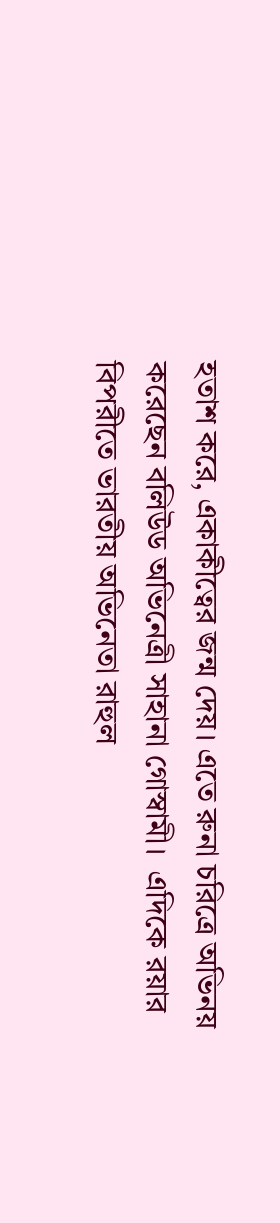হতাশ করে, একাকীত্বের জন্ম দেয়। এতে রুনা চরিত্রে অভিনয় করেছেন বলিউড অভিনেত্রী সাহানা গোস্বামী।  এদিকে রয়ার বিপরীতে ভারতীয় অভিনেতা রাহুল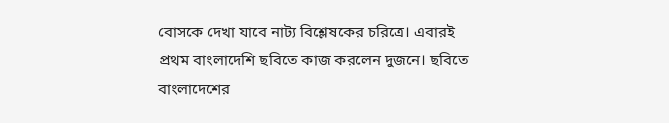বোসকে দেখা যাবে নাট্য বিশ্লেষকের চরিত্রে। এবারই প্রথম বাংলাদেশি ছবিতে কাজ করলেন দুজনে। ছবিতে বাংলাদেশের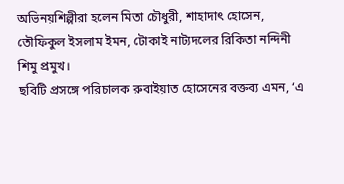অভিনয়শিল্পীরা হলেন মিতা চৌধুরী, শাহাদাৎ হোসেন, তৌফিকুল ইসলাম ইমন, টোকাই নাট্যদলের রিকিতা নন্দিনী শিমু প্রমুখ।
ছবিটি প্রসঙ্গে পরিচালক রুবাইয়াত হোসেনের বক্তব্য এমন, ‘এ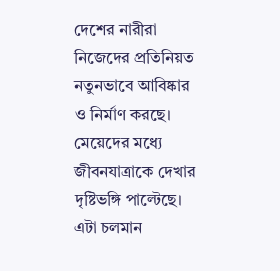দেশের নারীরা নিজেদের প্রতিনিয়ত নতুনভাবে আবিষ্কার ও নির্মাণ করছে। মেয়েদের মধ্যে জীবনযাত্রাকে দেখার দৃষ্টিভঙ্গি পাল্টেছে। এটা চলমান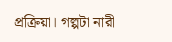প্রক্রিয়া। গল্পটা নারী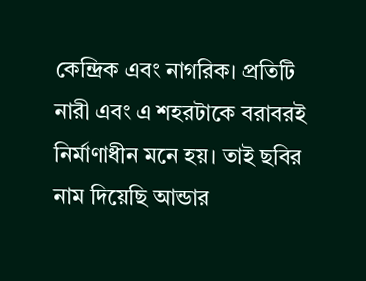কেন্দ্রিক এবং নাগরিক। প্রতিটি নারী এবং এ শহরটাকে বরাবরই নির্মাণাধীন মনে হয়। তাই ছবির নাম দিয়েছি আন্ডার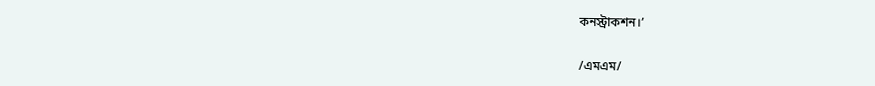কনস্ট্রাকশন।’

/এমএম/